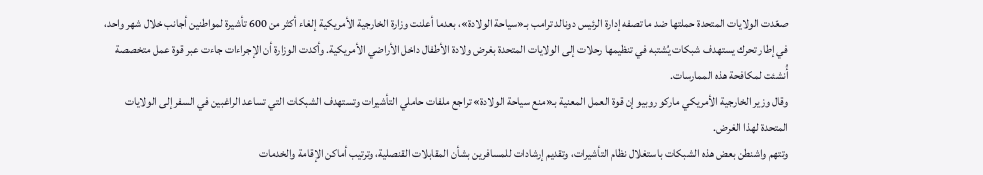صعّدت الولايات المتحدة حملتها ضد ما تصفه إدارة الرئيس دونالد ترامب بـ«سياحة الولادة»، بعدما أعلنت وزارة الخارجية الأمريكية إلغاء أكثر من 600 تأشيرة لمواطنين أجانب خلال شهر واحد، في إطار تحرك يستهدف شبكات يُشتبه في تنظيمها رحلات إلى الولايات المتحدة بغرض ولادة الأطفال داخل الأراضي الأمريكية. وأكدت الوزارة أن الإجراءات جاءت عبر قوة عمل متخصصة أُنشئت لمكافحة هذه الممارسات.
وقال وزير الخارجية الأمريكي ماركو روبيو إن قوة العمل المعنية بـ«منع سياحة الولادة» تراجع ملفات حاملي التأشيرات وتستهدف الشبكات التي تساعد الراغبين في السفر إلى الولايات المتحدة لهذا الغرض.
وتتهم واشنطن بعض هذه الشبكات باستغلال نظام التأشيرات، وتقديم إرشادات للمسافرين بشأن المقابلات القنصلية، وترتيب أماكن الإقامة والخدمات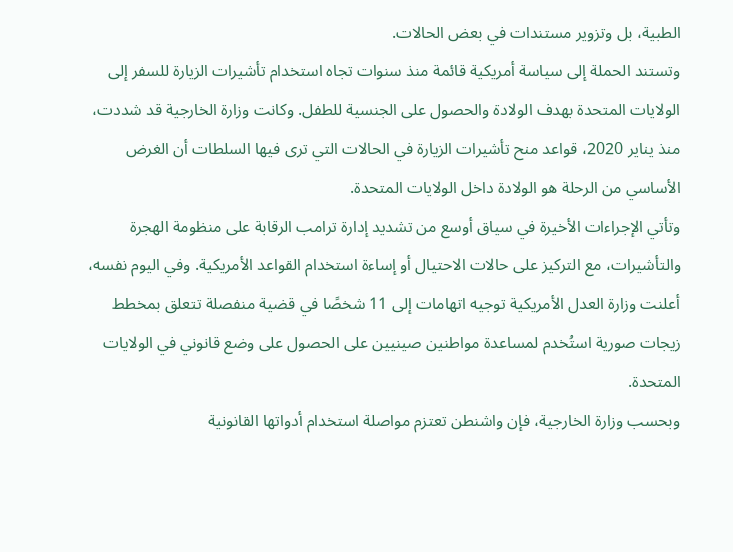الطبية، بل وتزوير مستندات في بعض الحالات.
وتستند الحملة إلى سياسة أمريكية قائمة منذ سنوات تجاه استخدام تأشيرات الزيارة للسفر إلى الولايات المتحدة بهدف الولادة والحصول على الجنسية للطفل. وكانت وزارة الخارجية قد شددت، منذ يناير 2020، قواعد منح تأشيرات الزيارة في الحالات التي ترى فيها السلطات أن الغرض الأساسي من الرحلة هو الولادة داخل الولايات المتحدة.
وتأتي الإجراءات الأخيرة في سياق أوسع من تشديد إدارة ترامب الرقابة على منظومة الهجرة والتأشيرات، مع التركيز على حالات الاحتيال أو إساءة استخدام القواعد الأمريكية. وفي اليوم نفسه، أعلنت وزارة العدل الأمريكية توجيه اتهامات إلى 11 شخصًا في قضية منفصلة تتعلق بمخطط زيجات صورية استُخدم لمساعدة مواطنين صينيين على الحصول على وضع قانوني في الولايات المتحدة.
وبحسب وزارة الخارجية، فإن واشنطن تعتزم مواصلة استخدام أدواتها القانونية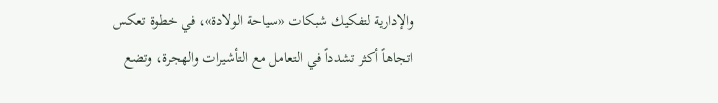والإدارية لتفكيك شبكات «سياحة الولادة»، في خطوة تعكس اتجاهاً أكثر تشدداً في التعامل مع التأشيرات والهجرة، وتضع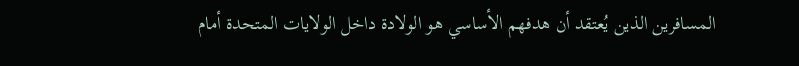المسافرين الذين يُعتقد أن هدفهم الأساسي هو الولادة داخل الولايات المتحدة أمام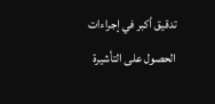تدقيق أكبر في إجراءات الحصول على التأشيرة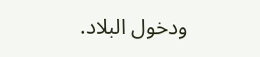ودخول البلاد.